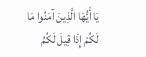يَا أَيُّهَا الَّذِينَ آمَنُوا مَا لَكُمْ إِذَا قِيلَ لَكُمُ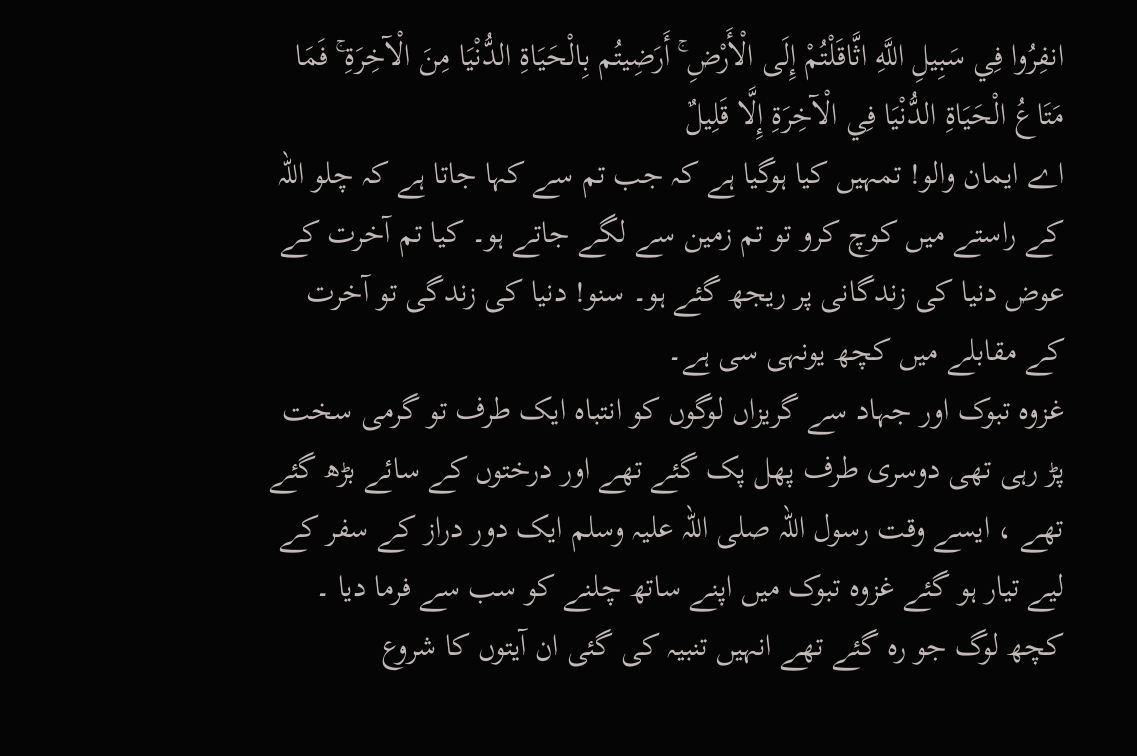انفِرُوا فِي سَبِيلِ اللَّهِ اثَّاقَلْتُمْ إِلَى الْأَرْضِ ۚ أَرَضِيتُم بِالْحَيَاةِ الدُّنْيَا مِنَ الْآخِرَةِ ۚ فَمَا مَتَاعُ الْحَيَاةِ الدُّنْيَا فِي الْآخِرَةِ إِلَّا قَلِيلٌ
اے ایمان والو! تمہیں کیا ہوگیا ہے کہ جب تم سے کہا جاتا ہے کہ چلو اللہ کے راستے میں کوچ کرو تو تم زمین سے لگے جاتے ہو۔ کیا تم آخرت کے عوض دنیا کی زندگانی پر ریجھ گئے ہو۔ سنو! دنیا کی زندگی تو آخرت کے مقابلے میں کچھ یونہی سی ہے۔
غزوہ تبوک اور جہاد سے گریزاں لوگوں کو انتباہ ایک طرف تو گرمی سخت پڑ رہی تھی دوسری طرف پھل پک گئے تھے اور درختوں کے سائے بڑھ گئے تھے ، ایسے وقت رسول اللہ صلی اللہ علیہ وسلم ایک دور دراز کے سفر کے لیے تیار ہو گئے غزوہ تبوک میں اپنے ساتھ چلنے کو سب سے فرما دیا ۔ کچھ لوگ جو رہ گئے تھے انہیں تنبیہ کی گئی ان آیتوں کا شروع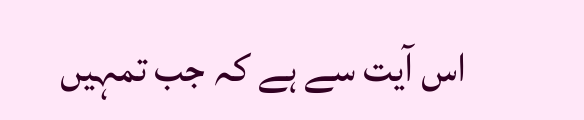اس آیت سے ہے کہ جب تمہیں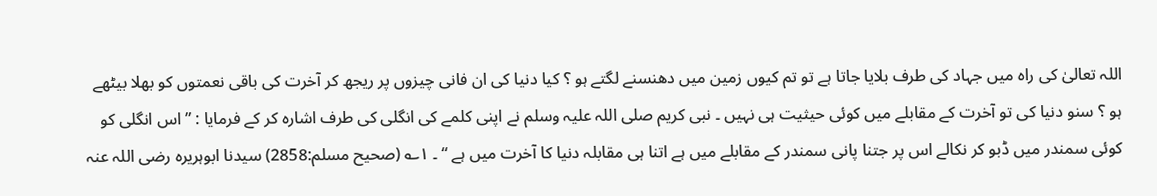اللہ تعالیٰ کی راہ میں جہاد کی طرف بلایا جاتا ہے تو تم کیوں زمین میں دھنسنے لگتے ہو ؟ کیا دنیا کی ان فانی چیزوں پر ریجھ کر آخرت کی باقی نعمتوں کو بھلا بیٹھے ہو ؟ سنو دنیا کی تو آخرت کے مقابلے میں کوئی حیثیت ہی نہیں ۔ نبی کریم صلی اللہ علیہ وسلم نے اپنی کلمے کی انگلی کی طرف اشارہ کر کے فرمایا : ” اس انگلی کو کوئی سمندر میں ڈبو کر نکالے اس پر جتنا پانی سمندر کے مقابلے میں ہے اتنا ہی مقابلہ دنیا کا آخرت میں ہے “ ۔ ۱؎ (صحیح مسلم:2858) سیدنا ابوہریرہ رضی اللہ عنہ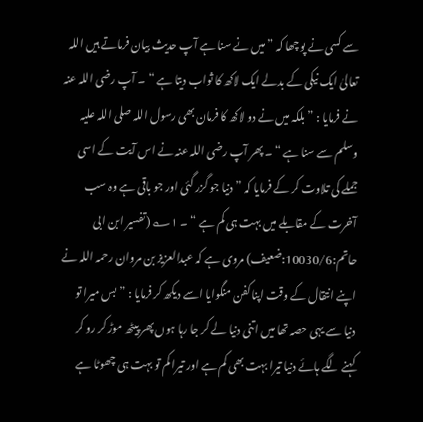سے کسی نے پوچھا کہ ” میں نے سنا ہے آپ حدیث بیان فرماتے ہیں اللہ تعالیٰ ایک نیکی کے بدلے ایک لاکھ کا ثواب دیتا ہے “ ۔ آپ رضی اللہ عنہ نے فرمایا : ” بلکہ میں نے دو لاکھ کا فرمان بھی رسول اللہ صلی اللہ علیہ وسلم سے سنا ہے “ ۔ پھر آپ رضی اللہ عنہ نے اس آیت کے اسی جملے کی تلاوت کر کے فرمایا کہ ” دنیا جو گزر گئی اور جو باقی ہے وہ سب آخرت کے مقابلے میں بہت ہی کم ہے “ ۔ ۱؎ (تفسیر ابن ابی حاتم:10030/6:ضعیف) مروی ہے کہ عبدالعزیز بن مروان رحمہ اللہ نے اپنے انتقال کے وقت اپنا کفن منگوایا اسے دیکھ کر فرمایا : ” بس میرا تو دنیا سے یہی حصہ تھا میں اتنی دنیا لے کر جا رہا ہوں پھر پیٹھ موڑ کر رو کر کہنے لگے ہائے دنیا تیرا بہت بھی کم ہے اور تیرا کم تو بہت ہی چھوٹا ہے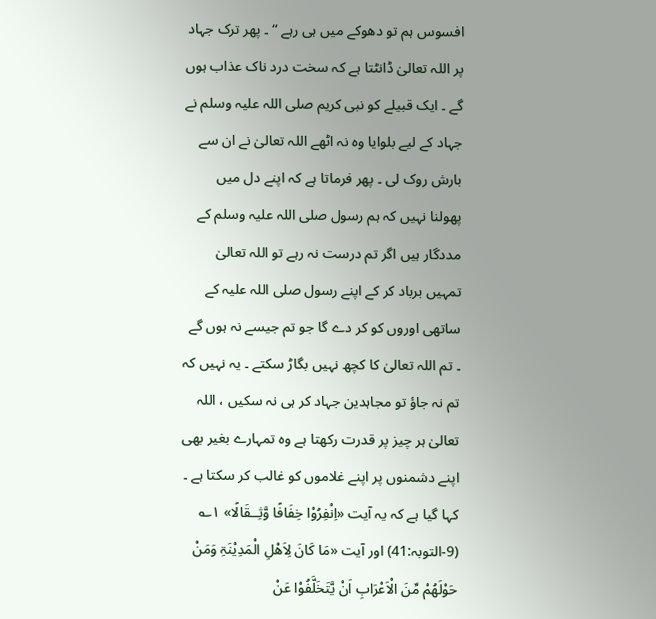افسوس ہم تو دھوکے میں ہی رہے “ ۔ پھر ترک جہاد پر اللہ تعالیٰ ڈانٹتا ہے کہ سخت درد ناک عذاب ہوں گے ۔ ایک قبیلے کو نبی کریم صلی اللہ علیہ وسلم نے جہاد کے لیے بلوایا وہ نہ اٹھے اللہ تعالیٰ نے ان سے بارش روک لی ۔ پھر فرماتا ہے کہ اپنے دل میں پھولنا نہیں کہ ہم رسول صلی اللہ علیہ وسلم کے مددگار ہیں اگر تم درست نہ رہے تو اللہ تعالیٰ تمہیں برباد کر کے اپنے رسول صلی اللہ علیہ کے ساتھی اوروں کو کر دے گا جو تم جیسے نہ ہوں گے ۔ تم اللہ تعالیٰ کا کچھ نہیں بگاڑ سکتے ۔ یہ نہیں کہ تم نہ جاؤ تو مجاہدین جہاد کر ہی نہ سکیں ، اللہ تعالیٰ ہر چیز پر قدرت رکھتا ہے وہ تمہارے بغیر بھی اپنے دشمنوں پر اپنے غلاموں کو غالب کر سکتا ہے ۔ کہا گیا ہے کہ یہ آیت «اِنْفِرُوْا خِفَافًا وَّثِــقَالًا» ۱؎ (9-التوبہ:41) اور آیت «مَا کَانَ لِاَھْلِ الْمَدِیْنَۃِ وَمَنْ حَوْلَھُمْ مِّنَ الْاَعْرَابِ اَنْ یَّتَخَلَّفُوْا عَنْ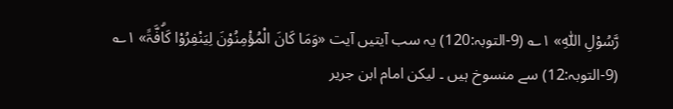رَّسُوْلِ اللّٰہِ» ۱؎ (9-التوبہ:120) یہ سب آیتیں آیت «وَمَا کَانَ الْمُؤْمِنُوْنَ لِیَنْفِرُوْا کَاۗفَّۃً» ۱؎ (9-التوبہ:12) سے منسوخ ہیں ۔ لیکن امام ابن جریر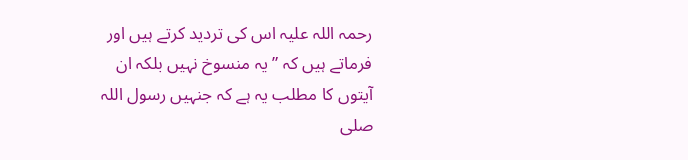رحمہ اللہ علیہ اس کی تردید کرتے ہیں اور فرماتے ہیں کہ ” یہ منسوخ نہیں بلکہ ان آیتوں کا مطلب یہ ہے کہ جنہیں رسول اللہ صلی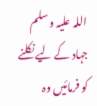اللہ علیہ وسلم جہاد کے لیے نکلنے کو فرمائیں وہ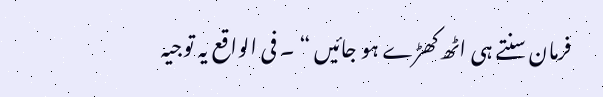فرمان سنتے ہی اٹھ کھڑے ہو جائیں “ ۔ فی الواقع یہ توجیہ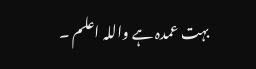بہت عمدہ ہے واللہ اعلم ۔